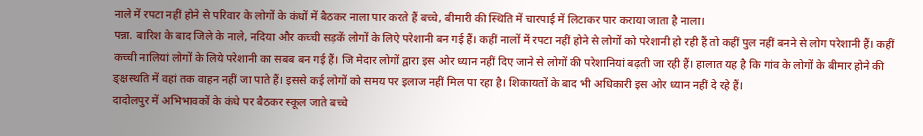नाले में रपटा नहीं होने से परिवार के लोगों के कंधों में बैठकर नाला पार करते हैं बच्चे, बीमारी की स्थिति में चारपाई में लिटाकर पार कराया जाता है नाला।
पन्ना. बारिश के बाद जिले के नाले, नदिया और कच्ची सड़कें लोगों के लिऐ परेशानी बन गई हैं। कहीं नालों में रपटा नहीं होने से लोगों को परेशानी हो रही हैं तो कहीं पुल नहीं बनने से लोग परेशानी हैं। कहीं कच्ची नालियां लोगों के लिये परेशानी का सबब बन गई हैं। जि मेदार लोगों द्वारा इस ओर ध्यान नहीं दिए जाने से लोगों की परेशानियां बढ़ती जा रही हैं। हालात यह है कि गांव के लोगों के बीमार होने की ङ्क्षस्थति में वहां तक वाहन नहीं जा पाते हैं। इससे कई लोगों को समय पर इलाज नहीं मिल पा रहा है। शिकायतों के बाद भी अधिकारी इस ओर ध्यान नहीं दे रहे हैं।
दादोलपुर में अभिभावकों के कंधे पर बैठकर स्कूल जाते बच्चे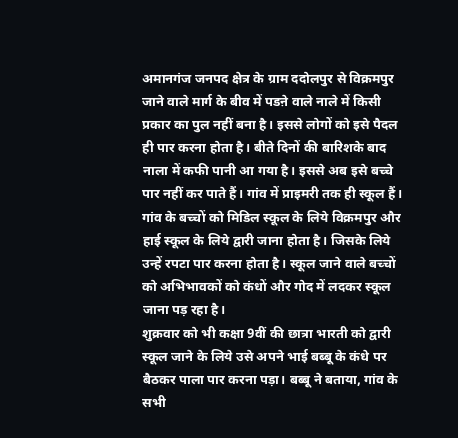अमानगंज जनपद क्षेत्र के ग्राम ददोलपुर से विक्रमपुर जाने वाले मार्ग के बीव में पडऩे वाले नाले में किसी प्रकार का पुल नहीं बना है। इससे लोगों को इसे पैदल ही पार करना होता है। बीते दिनों की बारिशके बाद नाला में कफी पानी आ गया है। इससे अब इसे बच्चे पार नहीं कर पाते हैं। गांव में प्राइमरी तक ही स्कूल हैं।
गांव के बच्चों को मिडिल स्कूल के लिये विक्रमपुर और हाई स्कूल के लिये द्वारी जाना होता है। जिसके लिये उन्हें रपटा पार करना होता है। स्कूल जाने वाले बच्चों को अभिभावकों को कंधों और गोद में लदकर स्कूल जाना पड़ रहा है।
शुक्रवार को भी कक्षा 9वीं की छात्रा भारती को द्वारी स्कूल जाने के लिये उसे अपने भाई बब्बू के कंधे पर बैठकर पाला पार करना पड़ा। बब्बू ने बताया, गांव के सभी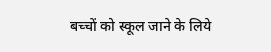बच्चों को स्कूल जाने के लिये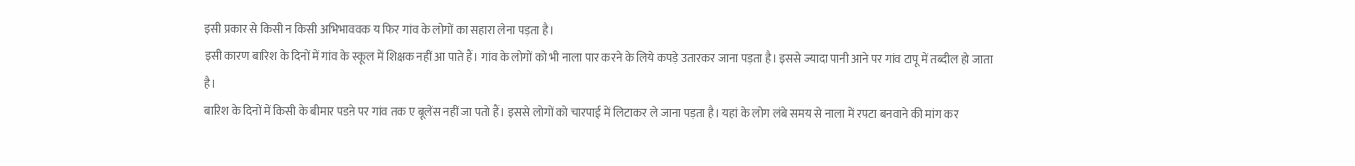इसी प्रकार से किसी न किसी अभिभाववक य फिर गांव के लोगों का सहारा लेना पड़ता है।
इसी कारण बारिश के दिनों में गांव के स्कूल में शिक्षक नहीं आ पाते हैं। गांव के लोगों को भी नाला पार करने के लिये कपड़े उतारकर जाना पड़ता है। इससे ज्यादा पानी आने पर गांव टापू में तब्दील हो जाता है।
बारिश के दिनों में किसी के बीमार पडऩे पर गांव तक ए बूलेंस नहीं जा पतो हैं। इससे लोगों को चारपाई में लिटाकर ले जाना पड़ता है। यहां के लोग लंबे समय से नाला में रपटा बनवाने की मांग कर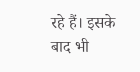रहे हैं। इसके बाद भी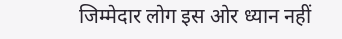जिम्मेदार लोग इस ओर ध्यान नहीं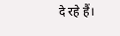दे रहे हैं।